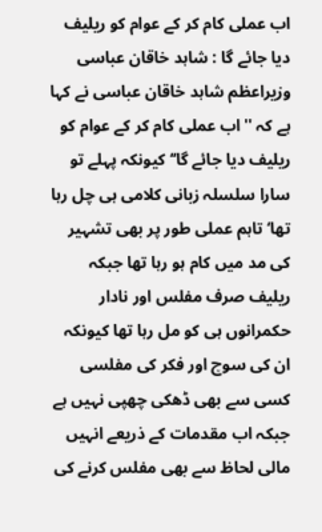اب عملی کام کر کے عوام کو ریلیف دیا جائے گا : شاہد خاقان عباسی
وزیراعظم شاہد خاقان عباسی نے کہا ہے کہ ''اب عملی کام کر کے عوام کو ریلیف دیا جائے گا‘‘ کیونکہ پہلے تو سارا سلسلہ زبانی کلامی ہی چل رہا تھا‘ تاہم عملی طور پر بھی تشہیر کی مد میں کام ہو رہا تھا جبکہ ریلیف صرف مفلس اور نادار حکمرانوں ہی کو مل رہا تھا کیونکہ ان کی سوچ اور فکر کی مفلسی کسی سے بھی ڈھکی چھپی نہیں ہے جبکہ اب مقدمات کے ذریعے انہیں مالی لحاظ سے بھی مفلس کرنے کی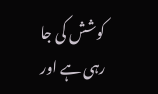کوشش کی جا رہی ہے اور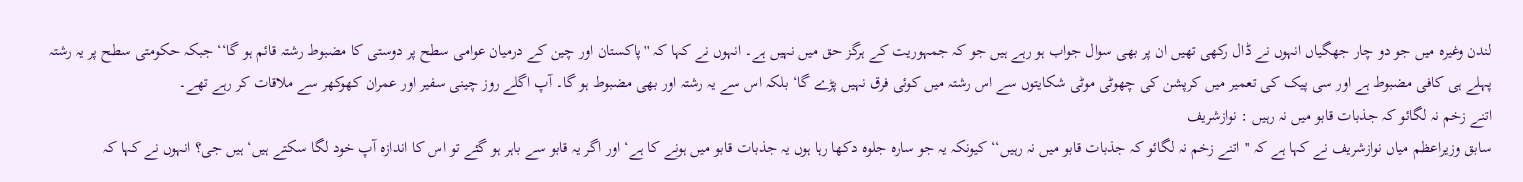لندن وغیرہ میں جو دو چار جھگیاں انہوں نے ڈال رکھی تھیں ان پر بھی سوال جواب ہو رہے ہیں جو کہ جمہوریت کے ہرگز حق میں نہیں ہے۔ انہوں نے کہا کہ ''پاکستان اور چین کے درمیان عوامی سطح پر دوستی کا مضبوط رشتہ قائم ہو گا‘‘ جبکہ حکومتی سطح پر یہ رشتہ پہلے ہی کافی مضبوط ہے اور سی پیک کی تعمیر میں کرپشن کی چھوٹی موٹی شکایتوں سے اس رشتہ میں کوئی فرق نہیں پڑے گا‘ بلکہ اس سے یہ رشتہ اور بھی مضبوط ہو گا۔ آپ اگلے روز چینی سفیر اور عمران کھوکھر سے ملاقات کر رہے تھے۔
اتنے زخم نہ لگائو کہ جذبات قابو میں نہ رہیں : نوازشریف
سابق وزیراعظم میاں نوازشریف نے کہا ہے کہ ''اتنے زخم نہ لگائو کہ جذبات قابو میں نہ رہیں‘‘ کیونکہ یہ جو سارہ جلوہ دکھا رہا ہوں یہ جذبات قابو میں ہونے کا ہے‘ اور اگر یہ قابو سے باہر ہو گئے تو اس کا اندازہ آپ خود لگا سکتے ہیں‘ ہیں جی؟ انہوں نے کہا کہ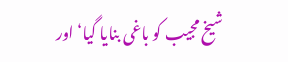شیخ مجیب کو باغی بنایا گیا‘ اور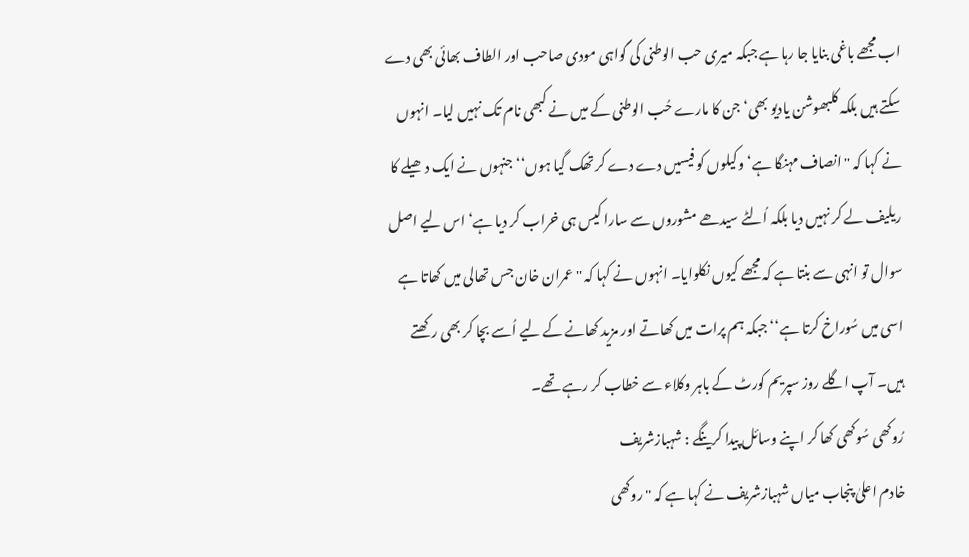اب مجھے باغی بنایا جا رہا ہے جبکہ میری حب الوطنی کی گواہی مودی صاحب اور الطاف بھائی بھی دے سکتے ہیں بلکہ کلبھوشن یادیو بھی‘ جن کا مارے حُب الوطنی کے میں نے کبھی نام تک نہیں لیا۔ انہوں نے کہا کہ ''انصاف مہنگا ہے‘ وکیلوں کو فیسیں دے دے کر تھک گیا ہوں‘‘ جنہوں نے ایک دھیلے کا ریلیف لے کر نہیں دیا بلکہ اُلٹے سیدھے مشوروں سے سارا کیس ہی خراب کر دیا ہے‘ اس لیے اصل سوال تو انہی سے بنتا ہے کہ مجھے کیوں نکلوایا۔ انہوں نے کہا کہ ''عمران خان جس تھالی میں کھاتا ہے اسی میں سُوراخ کرتا ہے‘‘ جبکہ ہم پرات میں کھاتے اور مزید کھانے کے لیے اُسے بچا کر بھی رکھتے ہیں۔ آپ اگلے روز سپریم کورٹ کے باہر وکلاء سے خطاب کر رہے تھے۔
رُوکھی سُوکھی کھا کر اپنے وسائل پیدا کرینگے : شہبازشریف
خادم اعلیٰ پنجاب میاں شہبازشریف نے کہا ہے کہ ''روکھی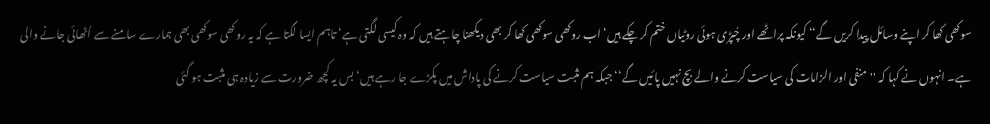سوکھی کھا کر اپنے وسائل پیدا کریں گے‘‘ کیونکہ پراٹھے اور چُپڑی ہوئی روٹیاں ختم کر چکے ہیں‘ اب روکھی سوکھی کھا کر بھی دیکھنا چاہتے ہیں کہ وہ کیسی لگتی ہے‘ تاہم ایسا لگتا ہے کہ یہ روکھی سوکھی بھی ہمارے سامنے سے اُٹھائی جانے والی ہے۔ انہوں نے کہا کہ ''منفی اور الزامات کی سیاست کرنے والے بچ نہیں پائیں گے‘‘ جبکہ ہم مثبت سیاست کرنے کی پاداش میں پکڑے جا رہے ہیں‘ بس یہ کچھ ضرورت سے زیادہ ہی مثبت ہو گئی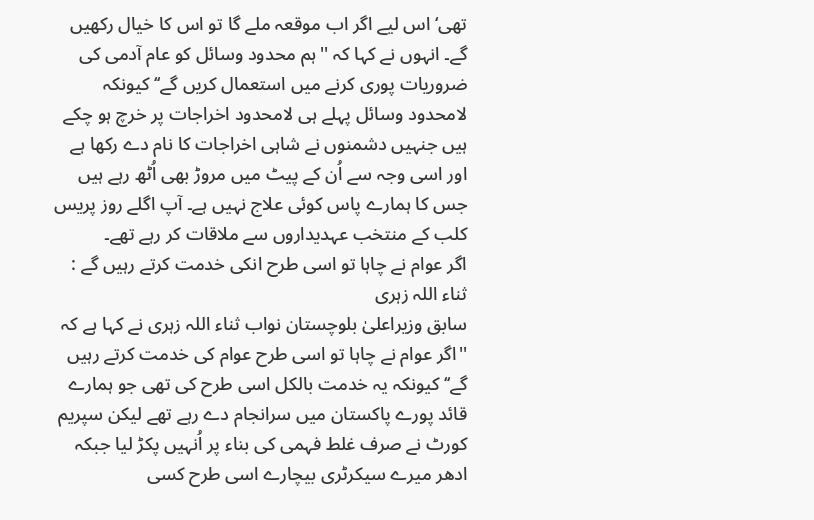تھی‘ اس لیے اگر اب موقعہ ملے گا تو اس کا خیال رکھیں گے۔ انہوں نے کہا کہ ''ہم محدود وسائل کو عام آدمی کی ضروریات پوری کرنے میں استعمال کریں گے‘‘ کیونکہ لامحدود وسائل پہلے ہی لامحدود اخراجات پر خرچ ہو چکے ہیں جنہیں دشمنوں نے شاہی اخراجات کا نام دے رکھا ہے اور اسی وجہ سے اُن کے پیٹ میں مروڑ بھی اُٹھ رہے ہیں جس کا ہمارے پاس کوئی علاج نہیں ہے۔ آپ اگلے روز پریس کلب کے منتخب عہدیداروں سے ملاقات کر رہے تھے۔
اگر عوام نے چاہا تو اسی طرح انکی خدمت کرتے رہیں گے : ثناء اللہ زہری
سابق وزیراعلیٰ بلوچستان نواب ثناء اللہ زہری نے کہا ہے کہ ''اگر عوام نے چاہا تو اسی طرح عوام کی خدمت کرتے رہیں گے‘‘ کیونکہ یہ خدمت بالکل اسی طرح کی تھی جو ہمارے قائد پورے پاکستان میں سرانجام دے رہے تھے لیکن سپریم کورٹ نے صرف غلط فہمی کی بناء پر اُنہیں پکڑ لیا جبکہ ادھر میرے سیکرٹری بیچارے اسی طرح کسی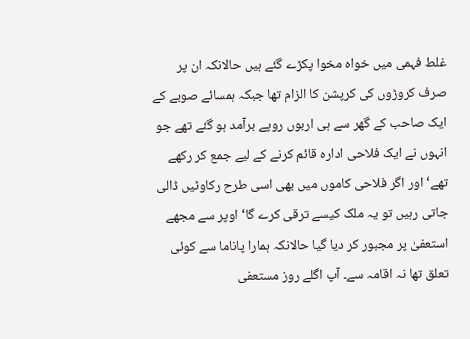غلط فہمی میں خواہ مخوا پکڑے گئے ہیں حالانکہ ان پر صرف کروڑوں کی کرپشن کا الزام تھا جبکہ ہمسائے صوبے کے ایک صاحب کے گھر سے ہی اربوں روپے برآمد ہو گئے تھے جو انہوں نے ایک فلاحی ادارہ قائم کرنے کے لیے جمع کر رکھے تھے‘ اور اگر فلاحی کاموں میں بھی اسی طرح رکاوٹیں ڈالی جاتی رہیں تو یہ ملک کیسے ترقی کرے گا‘ اوپر سے مجھے استعفیٰ پر مجبور کر دیا گیا حالانکہ ہمارا پاناما سے کوئی تعلق تھا نہ اقامہ سے۔ آپ اگلے روز مستعفی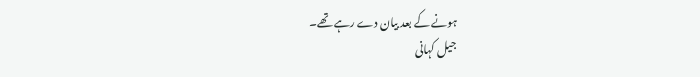ہونے کے بعد بیان دے رہے تھے۔
جیل کہانی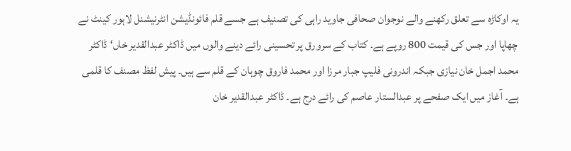یہ اوکاڑہ سے تعلق رکھنے والے نوجوان صحافی جاوید راہی کی تصنیف ہے جسے قلم فائونڈیشن انٹرنیشنل لاہور کینٹ نے چھاپا اور جس کی قیمت 800 روپے ہے۔ کتاب کے سرورق پر تحسینی رائے دینے والوں میں ڈاکٹر عبدالقدیر خاں‘ ڈاکٹر محمد اجمل خان نیازی جبکہ اندرونی فلیپ جبار مرزا اور محمد فاروق چوہان کے قلم سے ہیں۔ پیش لفظ مصنف کا قلمی ہے۔ آغاز میں ایک صفحے پر عبدالستار عاصم کی رائے درج ہے۔ ڈاکٹر عبدالقدیر خان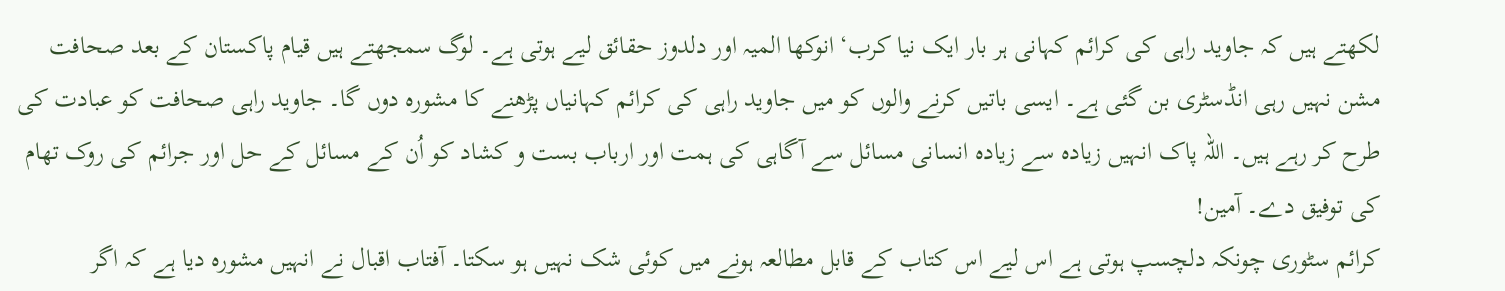لکھتے ہیں کہ جاوید راہی کی کرائم کہانی ہر بار ایک نیا کرب‘ انوکھا المیہ اور دلدوز حقائق لیے ہوتی ہے۔ لوگ سمجھتے ہیں قیام پاکستان کے بعد صحافت مشن نہیں رہی انڈسٹری بن گئی ہے۔ ایسی باتیں کرنے والوں کو میں جاوید راہی کی کرائم کہانیاں پڑھنے کا مشورہ دوں گا۔ جاوید راہی صحافت کو عبادت کی طرح کر رہے ہیں۔ اللہ پاک انہیں زیادہ سے زیادہ انسانی مسائل سے آگاہی کی ہمت اور ارباب بست و کشاد کو اُن کے مسائل کے حل اور جرائم کی روک تھام کی توفیق دے۔ آمین!
کرائم سٹوری چونکہ دلچسپ ہوتی ہے اس لیے اس کتاب کے قابل مطالعہ ہونے میں کوئی شک نہیں ہو سکتا۔ آفتاب اقبال نے انہیں مشورہ دیا ہے کہ اگر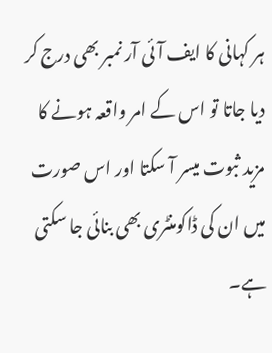ہر کہانی کا ایف آئی آر نمبر بھی درج کر دیا جاتا تو اس کے امر واقعہ ہونے کا مزید ثبوت میسر آ سکتا اور اس صورت میں ان کی ڈاکومنٹری بھی بنائی جا سکتی ہے۔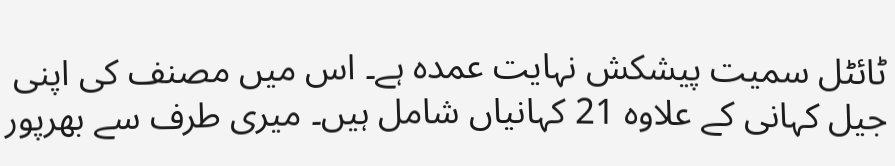ٹائٹل سمیت پیشکش نہایت عمدہ ہے۔ اس میں مصنف کی اپنی جیل کہانی کے علاوہ 21 کہانیاں شامل ہیں۔ میری طرف سے بھرپور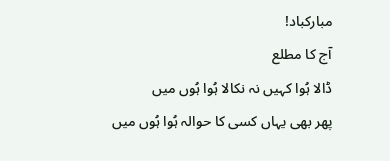مبارکباد!
آج کا مطلع
ڈالا ہُوا کہیں نہ نکالا ہُوا ہُوں میں
پھر بھی یہاں کسی کا حوالہ ہُوا ہُوں میں